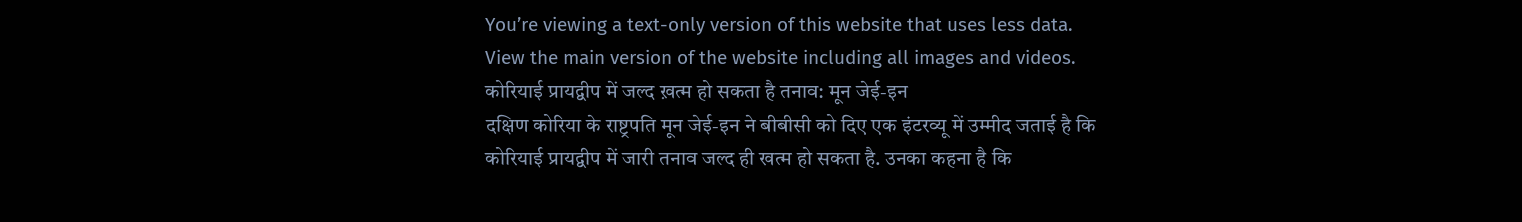You’re viewing a text-only version of this website that uses less data. View the main version of the website including all images and videos.
कोरियाई प्रायद्वीप में जल्द ख़त्म हो सकता है तनाव: मून जेई-इन
दक्षिण कोरिया के राष्ट्रपति मून जेई-इन ने बीबीसी को दिए एक इंटरव्यू में उम्मीद जताई है कि कोरियाई प्रायद्वीप में जारी तनाव जल्द ही खत्म हो सकता है. उनका कहना है कि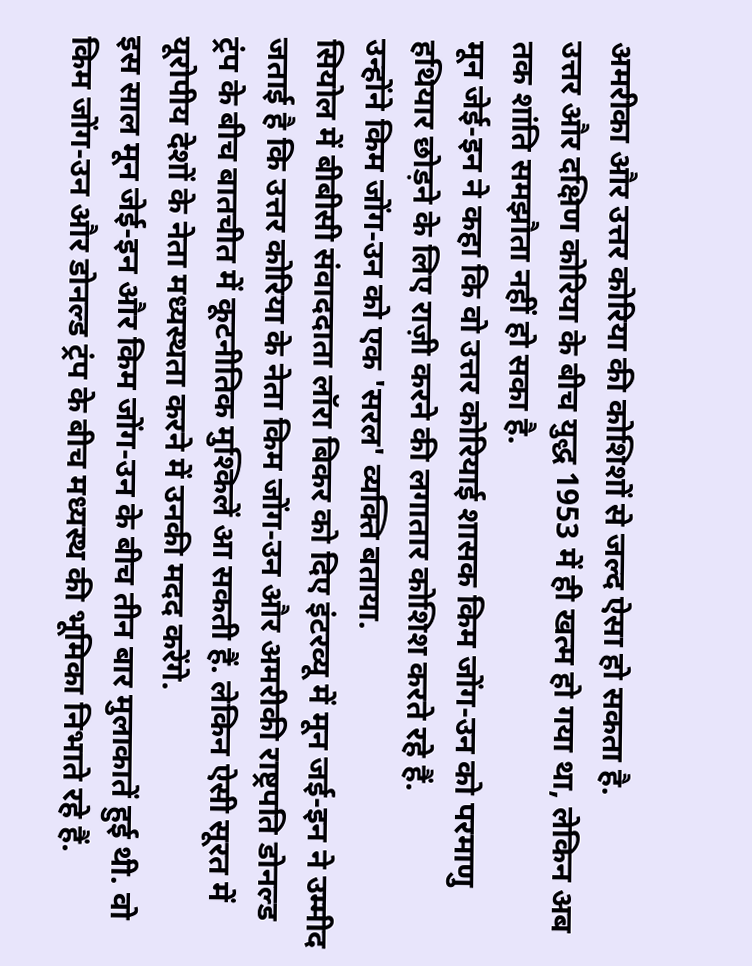अमरीका और उत्तर कोरिया की कोशिशों से जल्द ऐसा हो सकता है.
उत्तर और दक्षिण कोरिया के बीच युद्ध 1953 में ही खत्म हो गया था, लेकिन अब तक शांति समझौता नहीं हो सका है.
मून जेई-इन ने कहा कि वो उत्तर कोरियाई शासक किम जोंग-उन को परमाणु हथियार छोड़ने के लिए राज़ी करने की लगातार कोशिश करते रहे हैं.
उन्होंने किम जोंग-उन को एक 'सरल' व्यक्ति बताया.
सियोल में बीबीसी संवाददाता लॉरा बिकर को दिए इंटरव्यू में मून जई-इन ने उम्मीद जताई है कि उत्तर कोरिया के नेता किम जोंग-उन और अमरीकी राष्ट्रपति डोनल्ड ट्रंप के बीच बातचीत में कूटनीतिक मुश्किलें आ सकती हैं. लेकिन ऐसी सूरत में यूरोपीय देशों के नेता मध्यस्थता करने में उनकी मदद करेंगे.
इस साल मून जेई-इन और किम जोंग-उन के बीच तीन बार मुलाकातें हुई थी. वो किम जोंग-उन और डोनल्ड ट्रंप के बीच मध्यस्थ की भूमिका निभाते रहे हैं.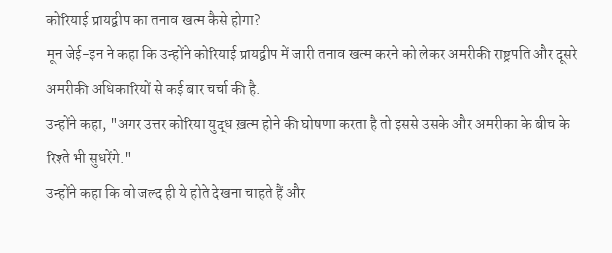कोरियाई प्रायद्वीप का तनाव खत्म कैसे होगा?
मून जेई-इन ने कहा कि उन्होंने कोरियाई प्रायद्वीप में जारी तनाव खत्म करने को लेकर अमरीकी राष्ट्रपति और दूसरे अमरीकी अधिकारियों से कई बार चर्चा की है.
उन्होंने कहा, "अगर उत्तर कोरिया युद्ध ख़त्म होने की घोषणा करता है तो इससे उसके और अमरीका के बीच के रिश्ते भी सुधरेंगे."
उन्होंने कहा कि वो जल्द ही ये होते देखना चाहते हैं और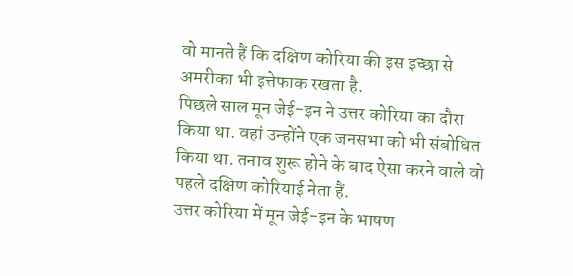वो मानते हैं कि दक्षिण कोरिया की इस इच्छा से अमरीका भी इत्तेफाक रखता है.
पिछले साल मून जेई-इन ने उत्तर कोरिया का दौरा किया था. वहां उन्होंने एक जनसभा को भी संबोधित किया था. तनाव शुरू होने के बाद ऐसा करने वाले वो पहले दक्षिण कोरियाई नेता हैं.
उत्तर कोरिया में मून जेई-इन के भाषण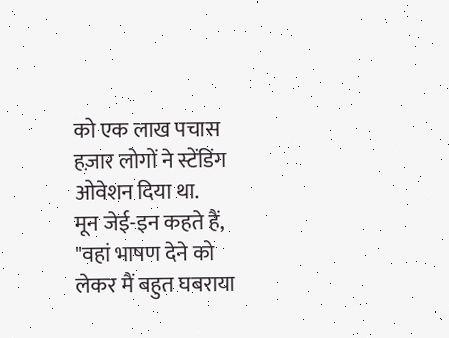को एक लाख पचास हज़ार लोगों ने स्टेंडिंग ओवेशन दिया था.
मून जेई-इन कहते हैं, "वहां भाषण देने को लेकर मैं बहुत घबराया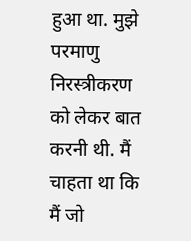हुआ था. मुझे परमाणु निरस्त्रीकरण को लेकर बात करनी थी. मैं चाहता था कि मैं जो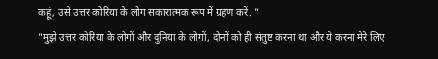कहूं, उसे उत्तर कोरिया के लोग सकारात्मक रूप में ग्रहण करें. "
"मुझे उत्तर कोरिया के लोगों और दुनिया के लोगों, दोनों को ही संतुष्ट करना था और ये करना मेरे लिए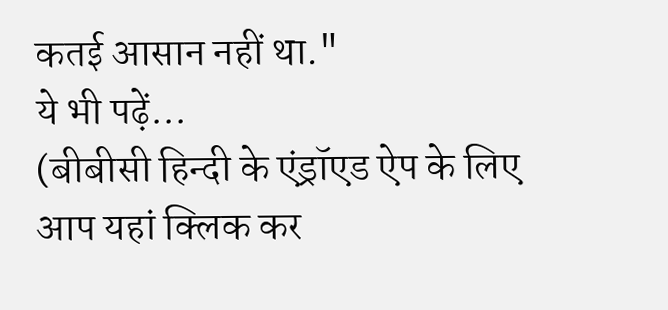कतई आसान नहीं था."
ये भी पढ़ें...
(बीबीसी हिन्दी के एंड्रॉएड ऐप के लिए आप यहां क्लिक कर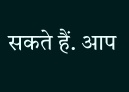सकते हैं. आप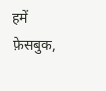हमें फ़ेसबुक,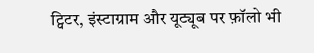ट्विटर, इंस्टाग्राम और यूट्यूब पर फ़ॉलो भी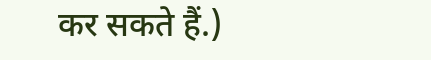कर सकते हैं.)